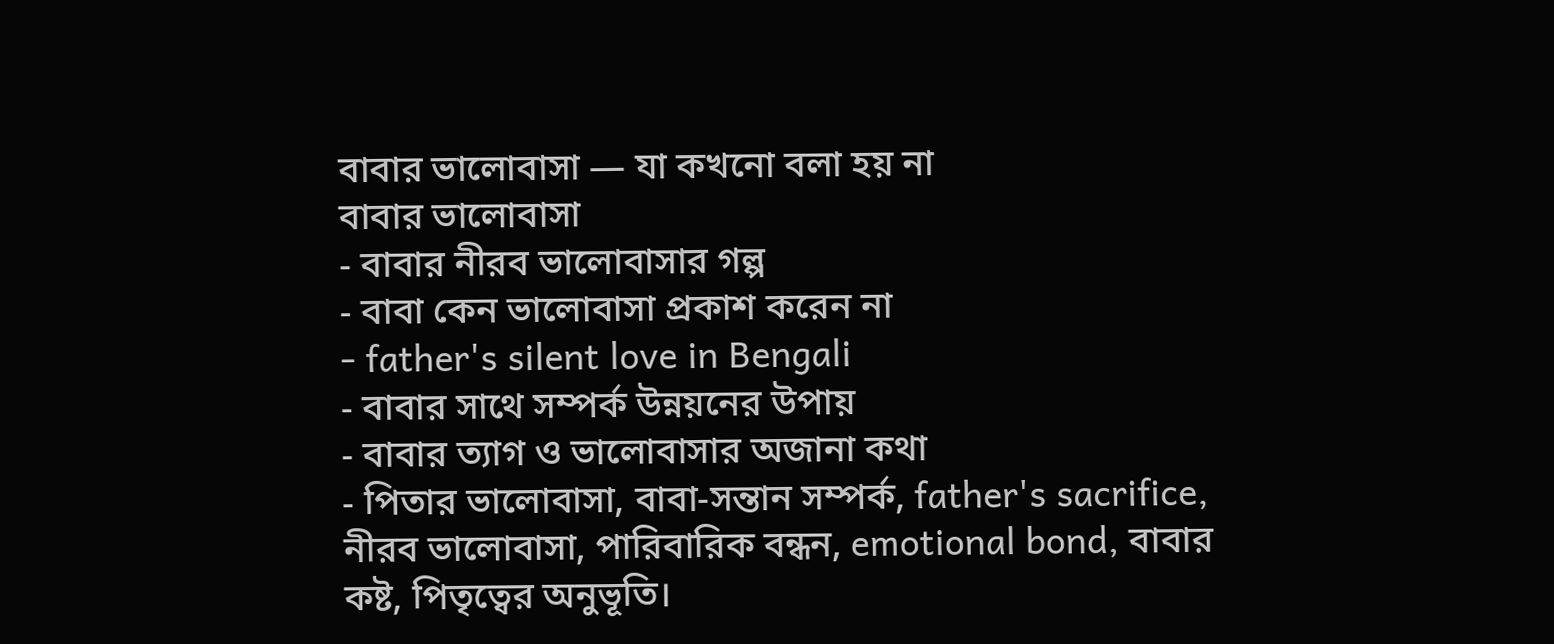বাবার ভালোবাসা — যা কখনো বলা হয় না
বাবার ভালোবাসা
- বাবার নীরব ভালোবাসার গল্প
- বাবা কেন ভালোবাসা প্রকাশ করেন না
- father's silent love in Bengali
- বাবার সাথে সম্পর্ক উন্নয়নের উপায়
- বাবার ত্যাগ ও ভালোবাসার অজানা কথা
- পিতার ভালোবাসা, বাবা-সন্তান সম্পর্ক, father's sacrifice, নীরব ভালোবাসা, পারিবারিক বন্ধন, emotional bond, বাবার কষ্ট, পিতৃত্বের অনুভূতি।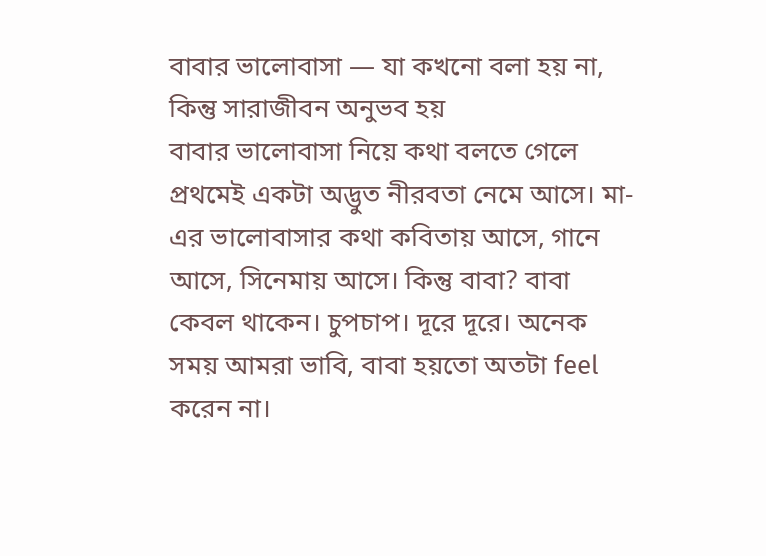বাবার ভালোবাসা — যা কখনো বলা হয় না, কিন্তু সারাজীবন অনুভব হয়
বাবার ভালোবাসা নিয়ে কথা বলতে গেলে প্রথমেই একটা অদ্ভুত নীরবতা নেমে আসে। মা-এর ভালোবাসার কথা কবিতায় আসে, গানে আসে, সিনেমায় আসে। কিন্তু বাবা? বাবা কেবল থাকেন। চুপচাপ। দূরে দূরে। অনেক সময় আমরা ভাবি, বাবা হয়তো অতটা feel করেন না।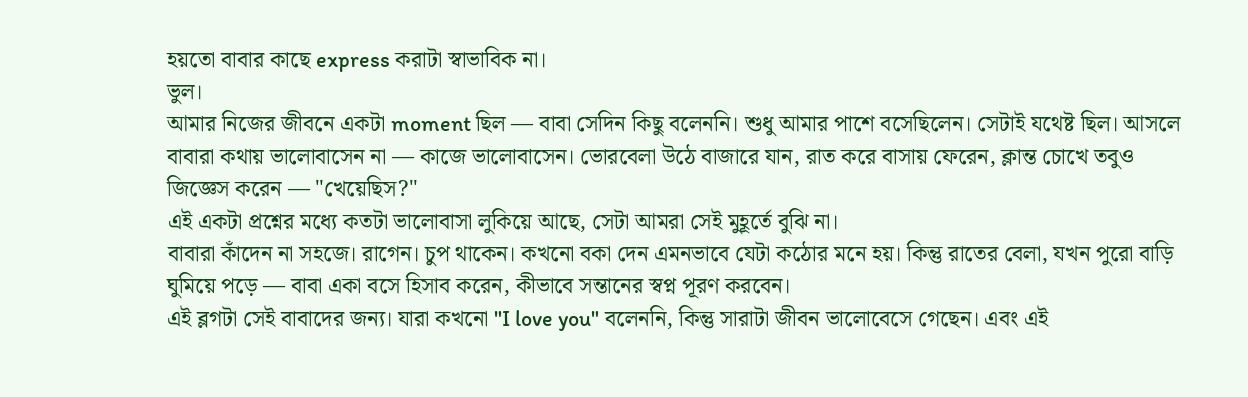হয়তো বাবার কাছে express করাটা স্বাভাবিক না।
ভুল।
আমার নিজের জীবনে একটা moment ছিল — বাবা সেদিন কিছু বলেননি। শুধু আমার পাশে বসেছিলেন। সেটাই যথেষ্ট ছিল। আসলে বাবারা কথায় ভালোবাসেন না — কাজে ভালোবাসেন। ভোরবেলা উঠে বাজারে যান, রাত করে বাসায় ফেরেন, ক্লান্ত চোখে তবুও জিজ্ঞেস করেন — "খেয়েছিস?"
এই একটা প্রশ্নের মধ্যে কতটা ভালোবাসা লুকিয়ে আছে, সেটা আমরা সেই মুহূর্তে বুঝি না।
বাবারা কাঁদেন না সহজে। রাগেন। চুপ থাকেন। কখনো বকা দেন এমনভাবে যেটা কঠোর মনে হয়। কিন্তু রাতের বেলা, যখন পুরো বাড়ি ঘুমিয়ে পড়ে — বাবা একা বসে হিসাব করেন, কীভাবে সন্তানের স্বপ্ন পূরণ করবেন।
এই ব্লগটা সেই বাবাদের জন্য। যারা কখনো "I love you" বলেননি, কিন্তু সারাটা জীবন ভালোবেসে গেছেন। এবং এই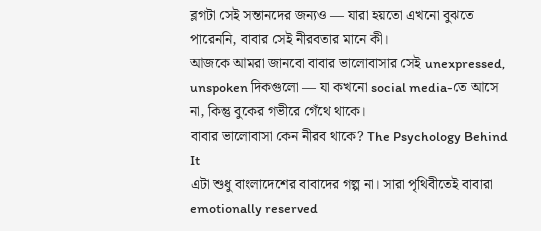ব্লগটা সেই সন্তানদের জন্যও — যারা হয়তো এখনো বুঝতে পারেননি, বাবার সেই নীরবতার মানে কী।
আজকে আমরা জানবো বাবার ভালোবাসার সেই unexpressed, unspoken দিকগুলো — যা কখনো social media-তে আসে না, কিন্তু বুকের গভীরে গেঁথে থাকে।
বাবার ভালোবাসা কেন নীরব থাকে? The Psychology Behind It
এটা শুধু বাংলাদেশের বাবাদের গল্প না। সারা পৃথিবীতেই বাবারা emotionally reserved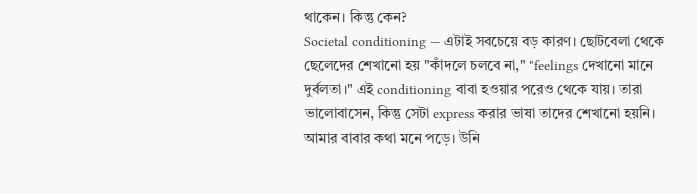থাকেন। কিন্তু কেন?
Societal conditioning — এটাই সবচেয়ে বড় কারণ। ছোটবেলা থেকে ছেলেদের শেখানো হয় "কাঁদলে চলবে না," "feelings দেখানো মানে দুর্বলতা।" এই conditioning বাবা হওয়ার পরেও থেকে যায়। তারা ভালোবাসেন, কিন্তু সেটা express করার ভাষা তাদের শেখানো হয়নি।
আমার বাবার কথা মনে পড়ে। উনি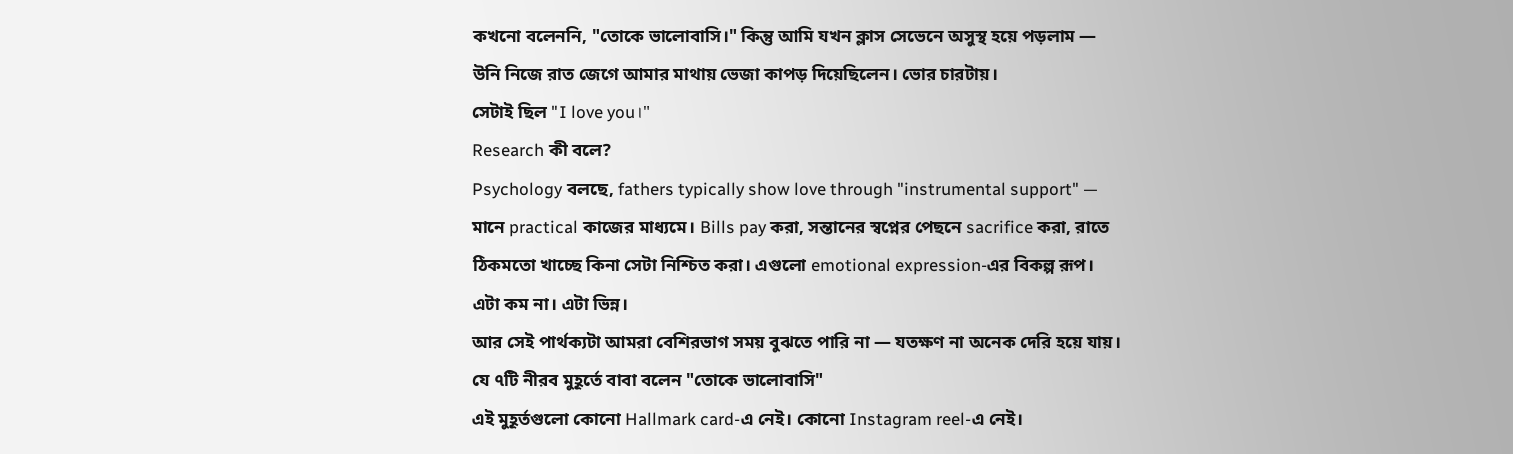কখনো বলেননি, "তোকে ভালোবাসি।" কিন্তু আমি যখন ক্লাস সেভেনে অসুস্থ হয়ে পড়লাম — উনি নিজে রাত জেগে আমার মাথায় ভেজা কাপড় দিয়েছিলেন। ভোর চারটায়।
সেটাই ছিল "I love you।"
Research কী বলে?
Psychology বলছে, fathers typically show love through "instrumental support" — মানে practical কাজের মাধ্যমে। Bills pay করা, সন্তানের স্বপ্নের পেছনে sacrifice করা, রাতে ঠিকমতো খাচ্ছে কিনা সেটা নিশ্চিত করা। এগুলো emotional expression-এর বিকল্প রূপ।
এটা কম না। এটা ভিন্ন।
আর সেই পার্থক্যটা আমরা বেশিরভাগ সময় বুঝতে পারি না — যতক্ষণ না অনেক দেরি হয়ে যায়।
যে ৭টি নীরব মুহূর্তে বাবা বলেন "তোকে ভালোবাসি"
এই মুহূর্তগুলো কোনো Hallmark card-এ নেই। কোনো Instagram reel-এ নেই।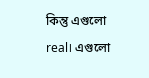কিন্তু এগুলো real। এগুলো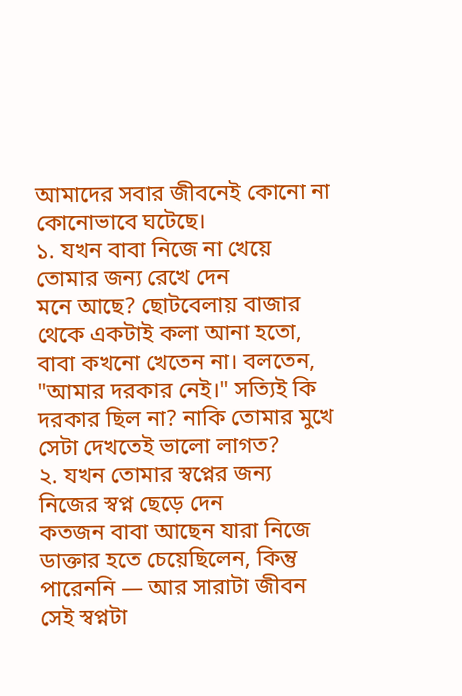আমাদের সবার জীবনেই কোনো না কোনোভাবে ঘটেছে।
১. যখন বাবা নিজে না খেয়ে তোমার জন্য রেখে দেন
মনে আছে? ছোটবেলায় বাজার থেকে একটাই কলা আনা হতো, বাবা কখনো খেতেন না। বলতেন, "আমার দরকার নেই।" সত্যিই কি দরকার ছিল না? নাকি তোমার মুখে সেটা দেখতেই ভালো লাগত?
২. যখন তোমার স্বপ্নের জন্য নিজের স্বপ্ন ছেড়ে দেন
কতজন বাবা আছেন যারা নিজে ডাক্তার হতে চেয়েছিলেন, কিন্তু পারেননি — আর সারাটা জীবন সেই স্বপ্নটা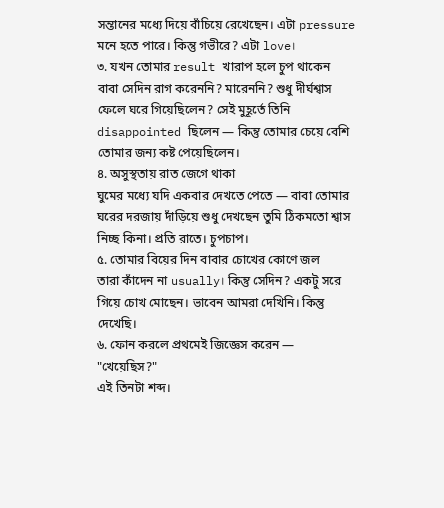সন্তানের মধ্যে দিয়ে বাঁচিয়ে রেখেছেন। এটা pressure মনে হতে পারে। কিন্তু গভীরে? এটা love।
৩. যখন তোমার result খারাপ হলে চুপ থাকেন
বাবা সেদিন রাগ করেননি? মারেননি? শুধু দীর্ঘশ্বাস ফেলে ঘরে গিয়েছিলেন? সেই মুহূর্তে তিনি disappointed ছিলেন — কিন্তু তোমার চেয়ে বেশি তোমার জন্য কষ্ট পেয়েছিলেন।
৪. অসুস্থতায় রাত জেগে থাকা
ঘুমের মধ্যে যদি একবার দেখতে পেতে — বাবা তোমার ঘরের দরজায় দাঁড়িয়ে শুধু দেখছেন তুমি ঠিকমতো শ্বাস নিচ্ছ কিনা। প্রতি রাতে। চুপচাপ।
৫. তোমার বিয়ের দিন বাবার চোখের কোণে জল
তারা কাঁদেন না usually। কিন্তু সেদিন? একটু সরে গিয়ে চোখ মোছেন। ভাবেন আমরা দেখিনি। কিন্তু দেখেছি।
৬. ফোন করলে প্রথমেই জিজ্ঞেস করেন — "খেয়েছিস?"
এই তিনটা শব্দ।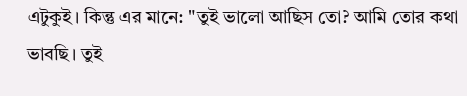এটুকুই। কিন্তু এর মানে: "তুই ভালো আছিস তো? আমি তোর কথা ভাবছি। তুই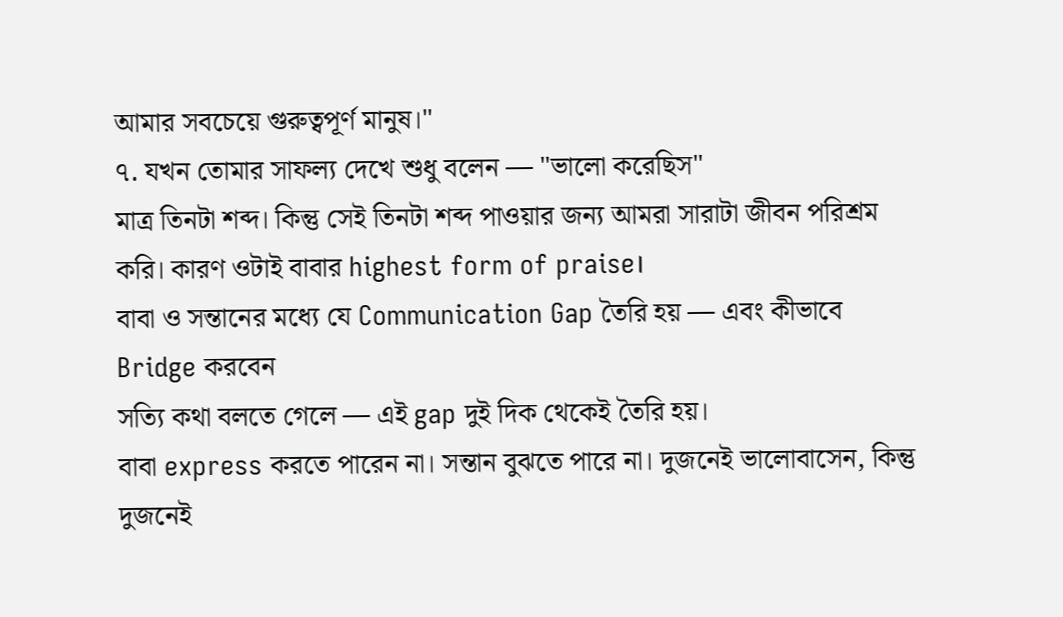আমার সবচেয়ে গুরুত্বপূর্ণ মানুষ।"
৭. যখন তোমার সাফল্য দেখে শুধু বলেন — "ভালো করেছিস"
মাত্র তিনটা শব্দ। কিন্তু সেই তিনটা শব্দ পাওয়ার জন্য আমরা সারাটা জীবন পরিশ্রম করি। কারণ ওটাই বাবার highest form of praise।
বাবা ও সন্তানের মধ্যে যে Communication Gap তৈরি হয় — এবং কীভাবে Bridge করবেন
সত্যি কথা বলতে গেলে — এই gap দুই দিক থেকেই তৈরি হয়।
বাবা express করতে পারেন না। সন্তান বুঝতে পারে না। দুজনেই ভালোবাসেন, কিন্তু দুজনেই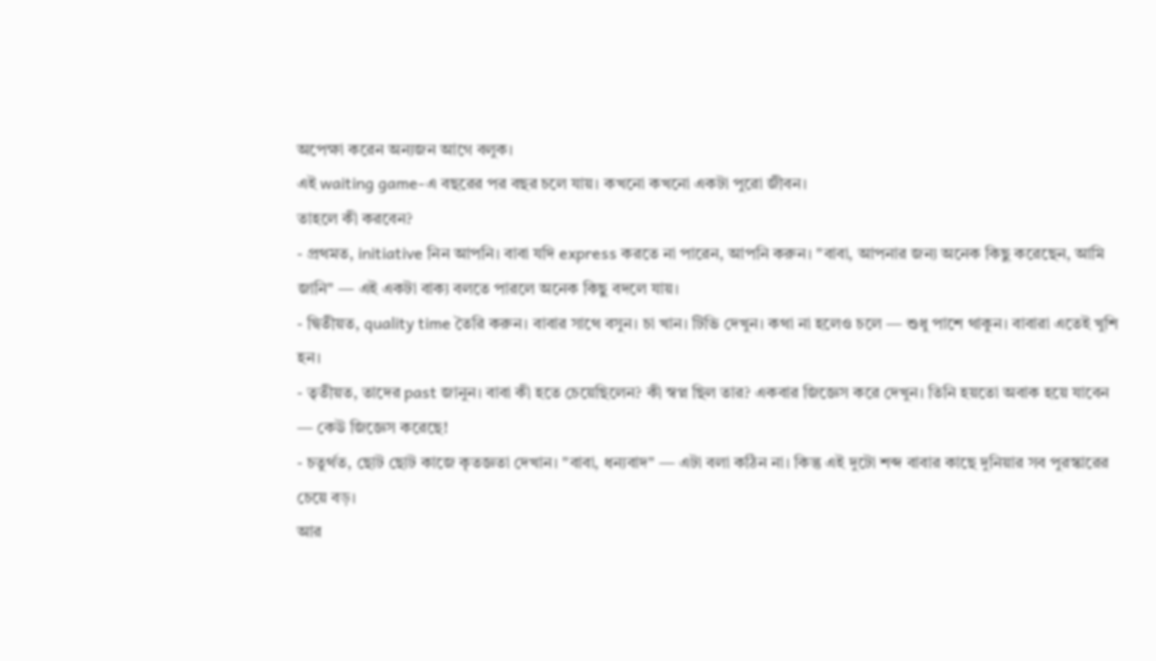অপেক্ষা করেন অন্যজন আগে বলুক।
এই waiting game-এ বছরের পর বছর চলে যায়। কখনো কখনো একটা পুরো জীবন।
তাহলে কী করবেন?
- প্রথমত, initiative নিন আপনি। বাবা যদি express করতে না পারেন, আপনি করুন। "বাবা, আপনার জন্য অনেক কিছু করেছেন, আমি জানি" — এই একটা বাক্য বলতে পারলে অনেক কিছু বদলে যায়।
- দ্বিতীয়ত, quality time তৈরি করুন। বাবার সাথে বসুন। চা খান। টিভি দেখুন। কথা না হলেও চলে — শুধু পাশে থাকুন। বাবারা এতেই খুশি হন।
- তৃতীয়ত, তাদের past জানুন। বাবা কী হতে চেয়েছিলেন? কী স্বপ্ন ছিল তার? একবার জিজ্ঞেস করে দেখুন। তিনি হয়তো অবাক হয়ে যাবেন — কেউ জিজ্ঞেস করেছে!
- চতুর্থত, ছোট ছোট কাজে কৃতজ্ঞতা দেখান। "বাবা, ধন্যবাদ" — এটা বলা কঠিন না। কিন্তু এই দুটো শব্দ বাবার কাছে দুনিয়ার সব পুরস্কারের চেয়ে বড়।
আর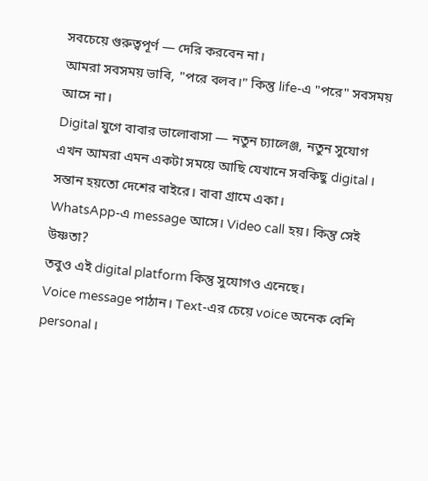সবচেয়ে গুরুত্বপূর্ণ — দেরি করবেন না।
আমরা সবসময় ভাবি, "পরে বলব।" কিন্তু life-এ "পরে" সবসময় আসে না।
Digital যুগে বাবার ভালোবাসা — নতুন চ্যালেঞ্জ, নতুন সুযোগ
এখন আমরা এমন একটা সময়ে আছি যেখানে সবকিছু digital। সন্তান হয়তো দেশের বাইরে। বাবা গ্রামে একা।
WhatsApp-এ message আসে। Video call হয়। কিন্তু সেই উষ্ণতা?
তবুও এই digital platform কিন্তু সুযোগও এনেছে।
Voice message পাঠান। Text-এর চেয়ে voice অনেক বেশি personal।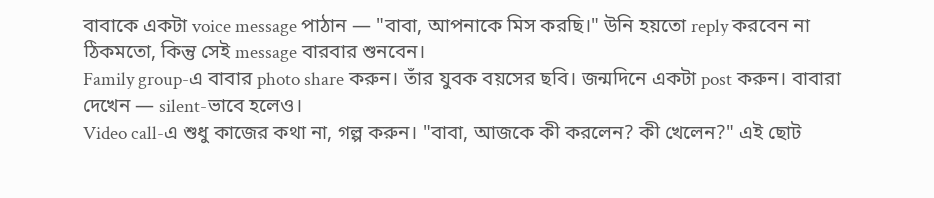বাবাকে একটা voice message পাঠান — "বাবা, আপনাকে মিস করছি।" উনি হয়তো reply করবেন না ঠিকমতো, কিন্তু সেই message বারবার শুনবেন।
Family group-এ বাবার photo share করুন। তাঁর যুবক বয়সের ছবি। জন্মদিনে একটা post করুন। বাবারা দেখেন — silent-ভাবে হলেও।
Video call-এ শুধু কাজের কথা না, গল্প করুন। "বাবা, আজকে কী করলেন? কী খেলেন?" এই ছোট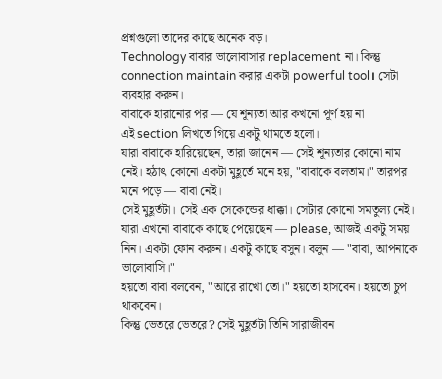প্রশ্নগুলো তাদের কাছে অনেক বড়।
Technology বাবার ভালোবাসার replacement না। কিন্তু connection maintain করার একটা powerful tool। সেটা ব্যবহার করুন।
বাবাকে হারানোর পর — যে শূন্যতা আর কখনো পূর্ণ হয় না
এই section লিখতে গিয়ে একটু থামতে হলো।
যারা বাবাকে হারিয়েছেন, তারা জানেন — সেই শূন্যতার কোনো নাম নেই। হঠাৎ কোনো একটা মুহূর্তে মনে হয়, "বাবাকে বলতাম।" তারপর মনে পড়ে — বাবা নেই।
সেই মুহূর্তটা। সেই এক সেকেন্ডের ধাক্কা। সেটার কোনো সমতুল্য নেই।
যারা এখনো বাবাকে কাছে পেয়েছেন — please, আজই একটু সময় নিন। একটা ফোন করুন। একটু কাছে বসুন। বলুন — "বাবা, আপনাকে ভালোবাসি।"
হয়তো বাবা বলবেন, "আরে রাখো তো।" হয়তো হাসবেন। হয়তো চুপ থাকবেন।
কিন্তু ভেতরে ভেতরে? সেই মুহূর্তটা তিনি সারাজীবন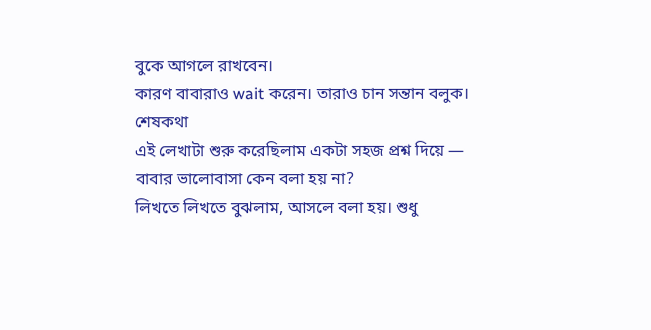বুকে আগলে রাখবেন।
কারণ বাবারাও wait করেন। তারাও চান সন্তান বলুক।
শেষকথা
এই লেখাটা শুরু করেছিলাম একটা সহজ প্রশ্ন দিয়ে — বাবার ভালোবাসা কেন বলা হয় না?
লিখতে লিখতে বুঝলাম, আসলে বলা হয়। শুধু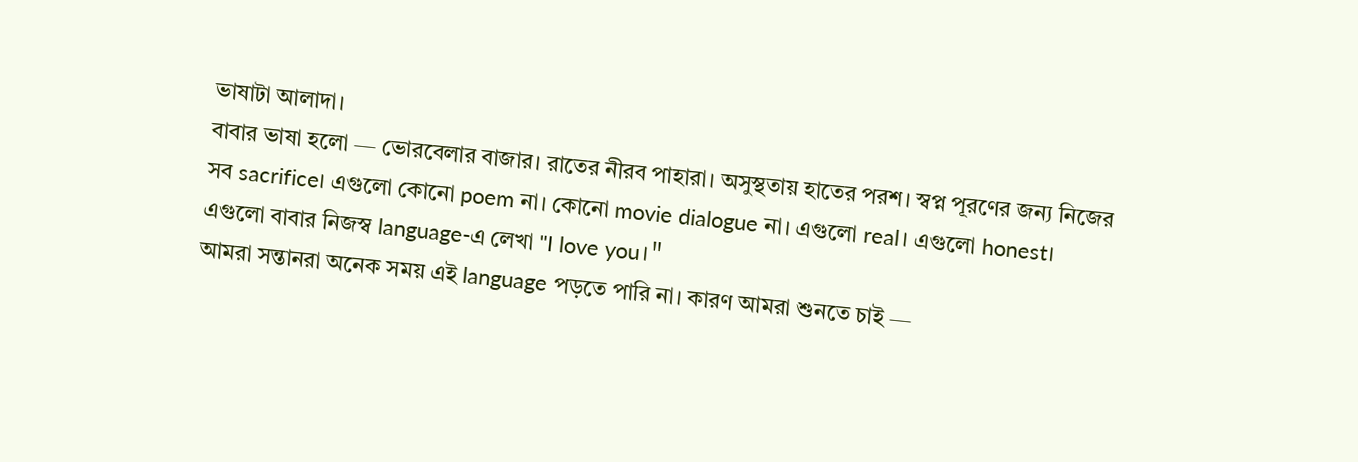ভাষাটা আলাদা।
বাবার ভাষা হলো — ভোরবেলার বাজার। রাতের নীরব পাহারা। অসুস্থতায় হাতের পরশ। স্বপ্ন পূরণের জন্য নিজের সব sacrifice। এগুলো কোনো poem না। কোনো movie dialogue না। এগুলো real। এগুলো honest। এগুলো বাবার নিজস্ব language-এ লেখা "I love you।"
আমরা সন্তানরা অনেক সময় এই language পড়তে পারি না। কারণ আমরা শুনতে চাই —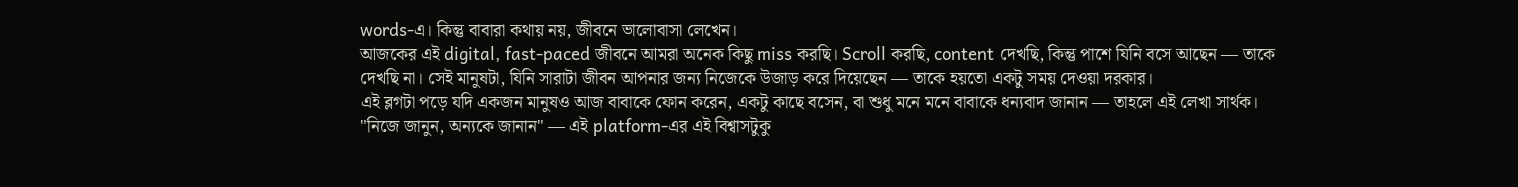words-এ। কিন্তু বাবারা কথায় নয়, জীবনে ভালোবাসা লেখেন।
আজকের এই digital, fast-paced জীবনে আমরা অনেক কিছু miss করছি। Scroll করছি, content দেখছি, কিন্তু পাশে যিনি বসে আছেন — তাকে দেখছি না। সেই মানুষটা, যিনি সারাটা জীবন আপনার জন্য নিজেকে উজাড় করে দিয়েছেন — তাকে হয়তো একটু সময় দেওয়া দরকার।
এই ব্লগটা পড়ে যদি একজন মানুষও আজ বাবাকে ফোন করেন, একটু কাছে বসেন, বা শুধু মনে মনে বাবাকে ধন্যবাদ জানান — তাহলে এই লেখা সার্থক।
"নিজে জানুন, অন্যকে জানান" — এই platform-এর এই বিশ্বাসটুকু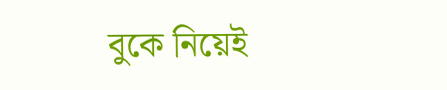বুকে নিয়েই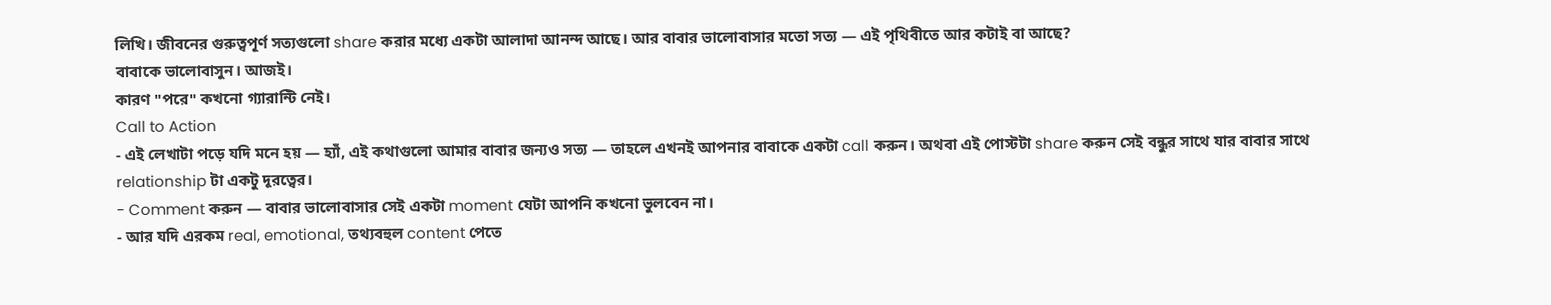লিখি। জীবনের গুরুত্বপূর্ণ সত্যগুলো share করার মধ্যে একটা আলাদা আনন্দ আছে। আর বাবার ভালোবাসার মতো সত্য — এই পৃথিবীতে আর কটাই বা আছে?
বাবাকে ভালোবাসুন। আজই।
কারণ "পরে" কখনো গ্যারান্টি নেই।
Call to Action
- এই লেখাটা পড়ে যদি মনে হয় — হ্যাঁ, এই কথাগুলো আমার বাবার জন্যও সত্য — তাহলে এখনই আপনার বাবাকে একটা call করুন। অথবা এই পোস্টটা share করুন সেই বন্ধুর সাথে যার বাবার সাথে relationship টা একটু দূরত্বের।
- Comment করুন — বাবার ভালোবাসার সেই একটা moment যেটা আপনি কখনো ভুলবেন না।
- আর যদি এরকম real, emotional, তথ্যবহুল content পেতে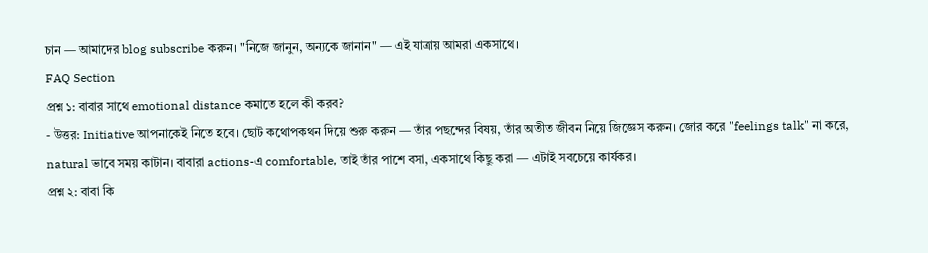চান — আমাদের blog subscribe করুন। "নিজে জানুন, অন্যকে জানান" — এই যাত্রায় আমরা একসাথে।
FAQ Section
প্রশ্ন ১: বাবার সাথে emotional distance কমাতে হলে কী করব?
- উত্তর: Initiative আপনাকেই নিতে হবে। ছোট কথোপকথন দিয়ে শুরু করুন — তাঁর পছন্দের বিষয়, তাঁর অতীত জীবন নিয়ে জিজ্ঞেস করুন। জোর করে "feelings talk" না করে, natural ভাবে সময় কাটান। বাবারা actions-এ comfortable, তাই তাঁর পাশে বসা, একসাথে কিছু করা — এটাই সবচেয়ে কার্যকর।
প্রশ্ন ২: বাবা কি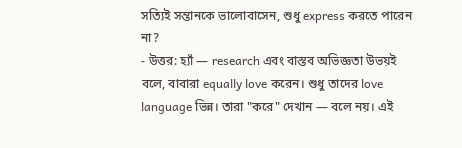সত্যিই সন্তানকে ভালোবাসেন, শুধু express করতে পারেন না?
- উত্তর: হ্যাঁ — research এবং বাস্তব অভিজ্ঞতা উভয়ই বলে, বাবারা equally love করেন। শুধু তাদের love language ভিন্ন। তারা "করে" দেখান — বলে নয়। এই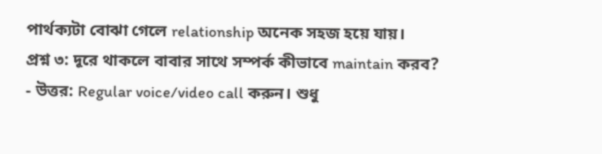পার্থক্যটা বোঝা গেলে relationship অনেক সহজ হয়ে যায়।
প্রশ্ন ৩: দূরে থাকলে বাবার সাথে সম্পর্ক কীভাবে maintain করব?
- উত্তর: Regular voice/video call করুন। শুধু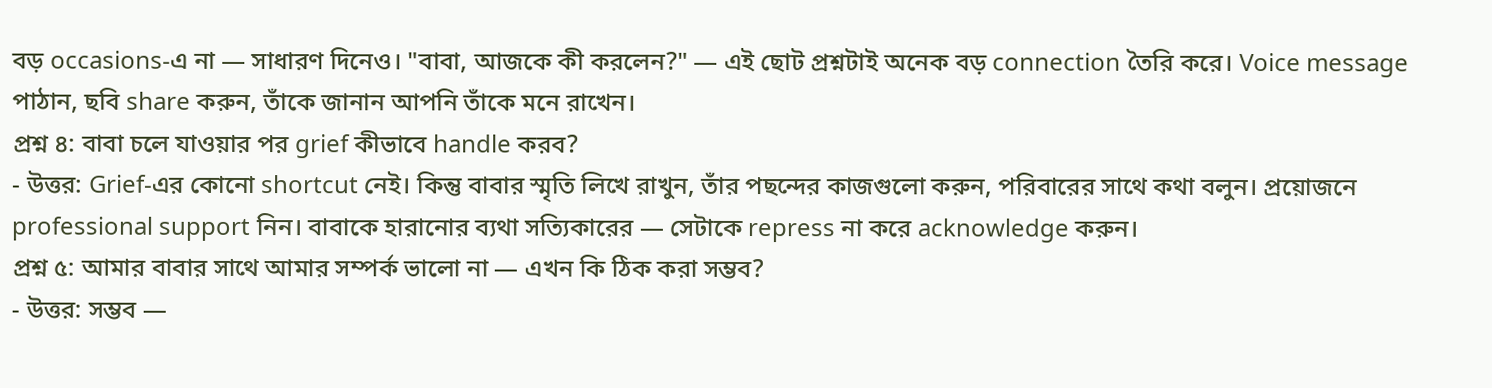বড় occasions-এ না — সাধারণ দিনেও। "বাবা, আজকে কী করলেন?" — এই ছোট প্রশ্নটাই অনেক বড় connection তৈরি করে। Voice message পাঠান, ছবি share করুন, তাঁকে জানান আপনি তাঁকে মনে রাখেন।
প্রশ্ন ৪: বাবা চলে যাওয়ার পর grief কীভাবে handle করব?
- উত্তর: Grief-এর কোনো shortcut নেই। কিন্তু বাবার স্মৃতি লিখে রাখুন, তাঁর পছন্দের কাজগুলো করুন, পরিবারের সাথে কথা বলুন। প্রয়োজনে professional support নিন। বাবাকে হারানোর ব্যথা সত্যিকারের — সেটাকে repress না করে acknowledge করুন।
প্রশ্ন ৫: আমার বাবার সাথে আমার সম্পর্ক ভালো না — এখন কি ঠিক করা সম্ভব?
- উত্তর: সম্ভব —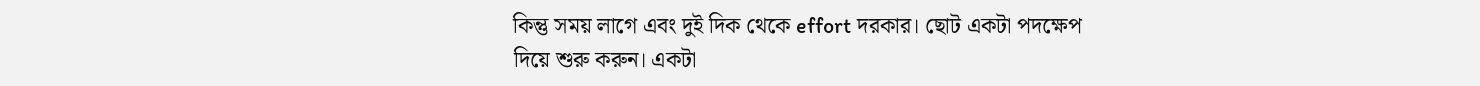কিন্তু সময় লাগে এবং দুই দিক থেকে effort দরকার। ছোট একটা পদক্ষেপ দিয়ে শুরু করুন। একটা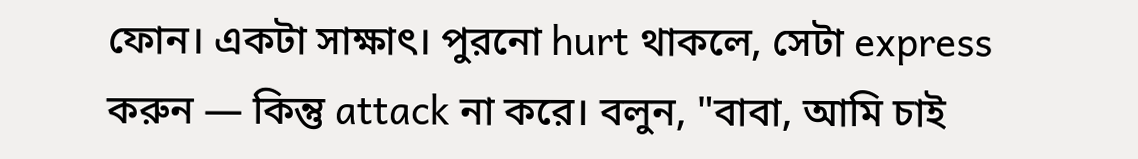ফোন। একটা সাক্ষাৎ। পুরনো hurt থাকলে, সেটা express করুন — কিন্তু attack না করে। বলুন, "বাবা, আমি চাই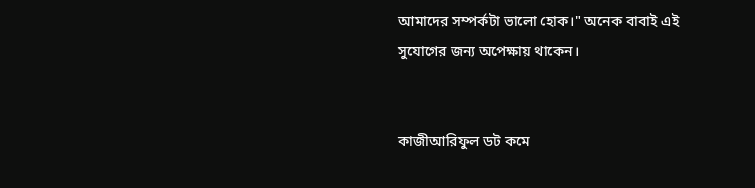আমাদের সম্পর্কটা ভালো হোক।" অনেক বাবাই এই সুযোগের জন্য অপেক্ষায় থাকেন।


কাজীআরিফুল ডট কমে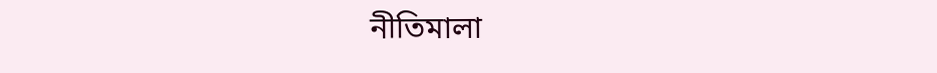নীতিমালা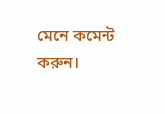মেনে কমেন্ট করুন।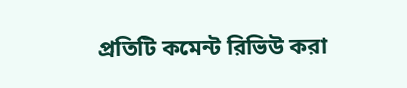প্রতিটি কমেন্ট রিভিউ করা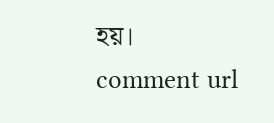হয়।
comment url